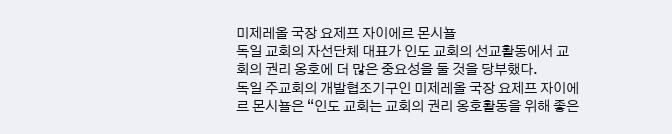미제레올 국장 요제프 자이에르 몬시뇰
독일 교회의 자선단체 대표가 인도 교회의 선교활동에서 교회의 권리 옹호에 더 많은 중요성을 둘 것을 당부했다.
독일 주교회의 개발협조기구인 미제레올 국장 요제프 자이에르 몬시뇰은 “인도 교회는 교회의 권리 옹호활동을 위해 좋은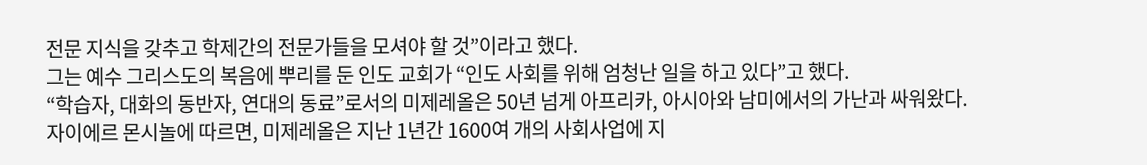전문 지식을 갖추고 학제간의 전문가들을 모셔야 할 것”이라고 했다.
그는 예수 그리스도의 복음에 뿌리를 둔 인도 교회가 “인도 사회를 위해 엄청난 일을 하고 있다”고 했다.
“학습자, 대화의 동반자, 연대의 동료”로서의 미제레올은 50년 넘게 아프리카, 아시아와 남미에서의 가난과 싸워왔다.
자이에르 몬시놀에 따르면, 미제레올은 지난 1년간 1600여 개의 사회사업에 지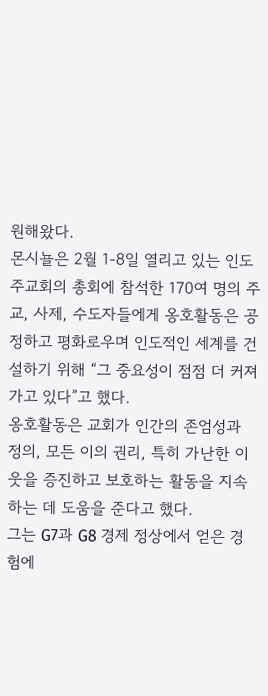원해왔다.
몬시뇰은 2월 1-8일 열리고 있는 인도 주교회의 총회에 참석한 170여 명의 주교, 사제, 수도자들에게 옹호활동은 공정하고 평화로우며 인도적인 세계를 건설하기 위해 “그 중요성이 점점 더 커져가고 있다”고 했다.
옹호활동은 교회가 인간의 존엄성과 정의, 모든 이의 권리, 특히 가난한 이웃을 증진하고 보호하는 활동을 지속하는 데 도움을 준다고 했다.
그는 G7과 G8 경제 정상에서 얻은 경험에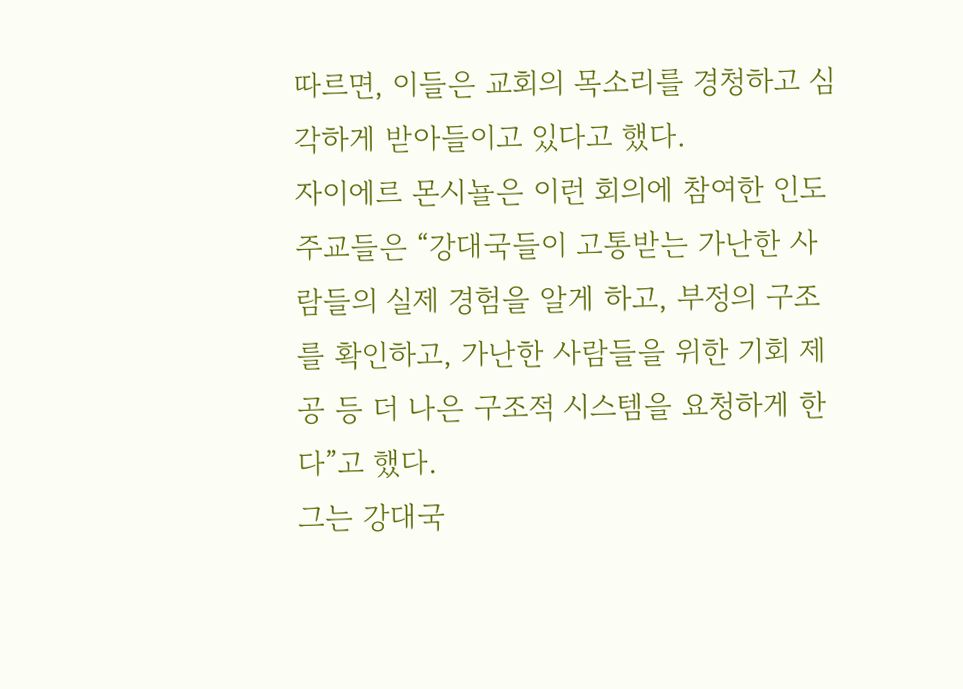따르면, 이들은 교회의 목소리를 경청하고 심각하게 받아들이고 있다고 했다.
자이에르 몬시뇰은 이런 회의에 참여한 인도 주교들은 “강대국들이 고통받는 가난한 사람들의 실제 경험을 알게 하고, 부정의 구조를 확인하고, 가난한 사람들을 위한 기회 제공 등 더 나은 구조적 시스템을 요청하게 한다”고 했다.
그는 강대국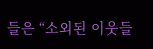들은 “소외된 이웃들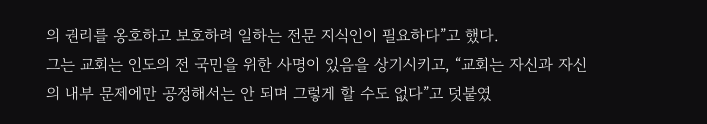의 권리를 옹호하고 보호하려 일하는 전문 지식인이 필요하다”고 했다.
그는 교회는 인도의 전 국민을 위한 사명이 있음을 상기시키고, “교회는 자신과 자신의 내부 문제에만 공정해서는 안 되며 그렇게 할 수도 없다”고 덧붙였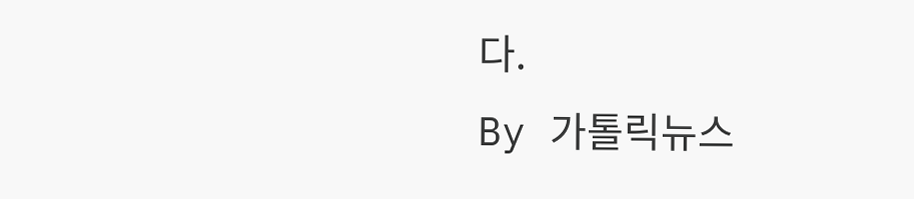다.
By 가톨릭뉴스